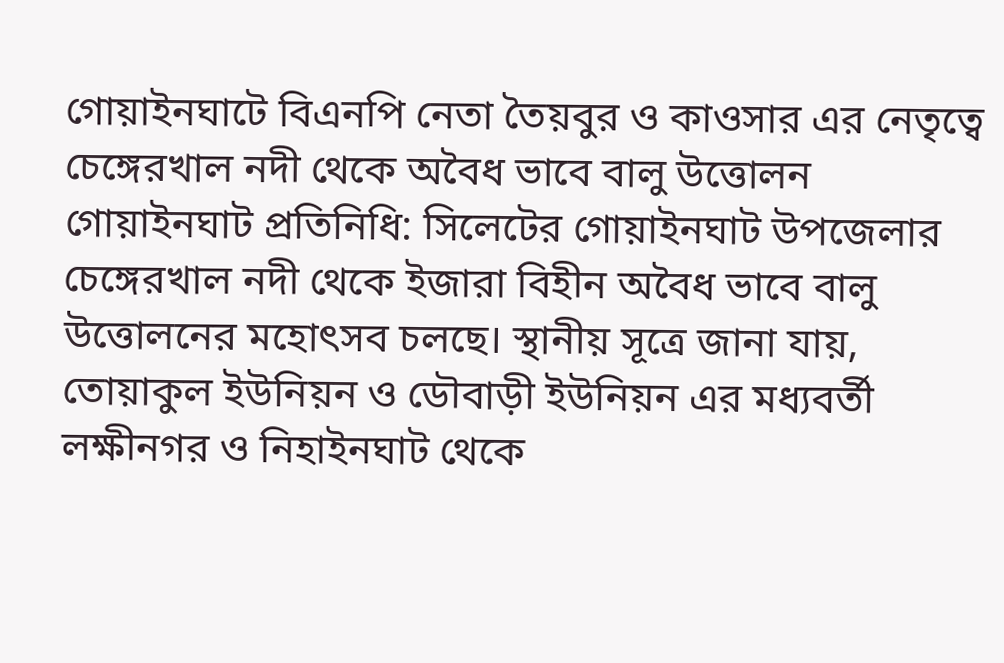গোয়াইনঘাটে বিএনপি নেতা তৈয়বুর ও কাওসার এর নেতৃত্বে চেঙ্গেরখাল নদী থেকে অবৈধ ভাবে বালু উত্তোলন
গোয়াইনঘাট প্রতিনিধি: সিলেটের গোয়াইনঘাট উপজেলার চেঙ্গেরখাল নদী থেকে ইজারা বিহীন অবৈধ ভাবে বালু উত্তোলনের মহোৎসব চলছে। স্থানীয় সূত্রে জানা যায়, তোয়াকুল ইউনিয়ন ও ডৌবাড়ী ইউনিয়ন এর মধ্যবর্তী লক্ষীনগর ও নিহাইনঘাট থেকে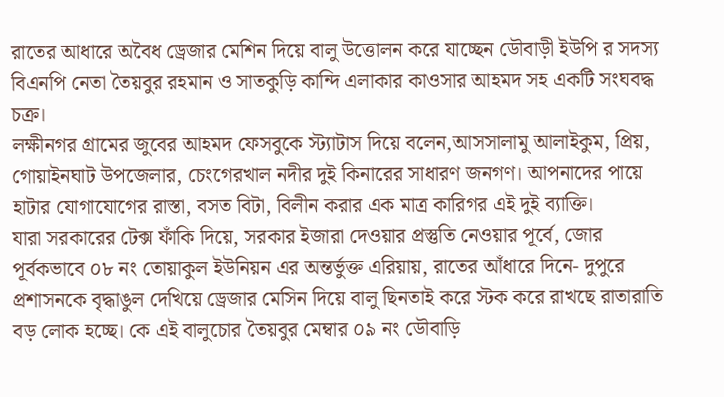রাতের আধারে অবৈধ ড্রেজার মেশিন দিয়ে বালু উত্তোলন করে যাচ্ছেন ডৌবাড়ী ইউপি র সদস্য বিএনপি নেতা তৈয়বুর রহমান ও সাতকুড়ি কান্দি এলাকার কাওসার আহমদ সহ একটি সংঘবদ্ধ চক্র।
লক্ষীনগর গ্রামের জুবের আহমদ ফেসবুকে স্ট্যাটাস দিয়ে বলেন,আসসালামু আলাইকুম, প্রিয়, গোয়াইনঘাট উপজেলার, চেংগেরখাল নদীর দুই কিনারের সাধারণ জনগণ। আপনাদের পায়ে হাটার যোগাযোগের রাস্তা, বসত বিটা, বিলীন করার এক মাত্র কারিগর এই দুই ব্যাক্তি।
যারা সরকারের টেক্স ফাঁকি দিয়ে, সরকার ইজারা দেওয়ার প্রস্তুতি নেওয়ার পূর্বে, জোর পূর্বকভাবে ০৮ নং তোয়াকুল ইউনিয়ন এর অন্তর্ভুক্ত এরিয়ায়, রাতের আঁধারে দিনে- দুপুরে প্রশাসনকে বৃদ্ধাঙুল দেখিয়ে ড্রেজার মেসিন দিয়ে বালু ছিনতাই করে স্টক করে রাখছে রাতারাতি বড় লোক হচ্ছে। কে এই বালুচোর তৈয়বুর মেম্বার ০৯ নং ডৌবাড়ি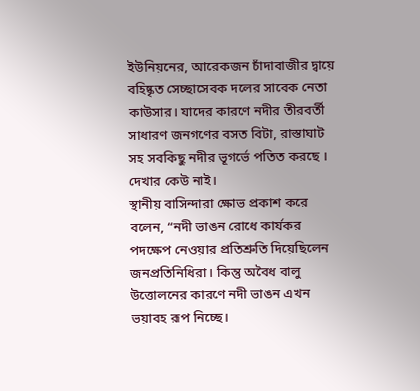ইউনিয়নের, আরেকজন চাঁদাবাজীর দ্বায়ে বহিষ্কৃত সেচ্ছাসেবক দলের সাবেক নেতা কাউসার। যাদের কারণে নদীর তীরবর্তী সাধারণ জনগণের বসত বিটা, রাস্তাঘাট সহ সবকিছু নদীর ভূগর্ভে পতিত করছে । দেখার কেউ নাই।
স্থানীয় বাসিন্দারা ক্ষোভ প্রকাশ করে বলেন, “নদী ভাঙন রোধে কার্যকর পদক্ষেপ নেওয়ার প্রতিশ্রুতি দিয়েছিলেন জনপ্রতিনিধিরা। কিন্তু অবৈধ বালু উত্তোলনের কারণে নদী ভাঙন এখন ভয়াবহ রূপ নিচ্ছে।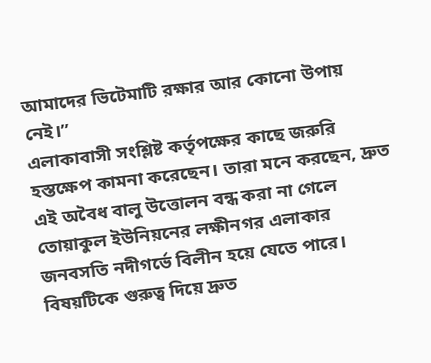আমাদের ভিটেমাটি রক্ষার আর কোনো উপায় নেই।”
এলাকাবাসী সংশ্লিষ্ট কর্তৃপক্ষের কাছে জরুরি হস্তক্ষেপ কামনা করেছেন। তারা মনে করছেন, দ্রুত এই অবৈধ বালু উত্তোলন বন্ধ করা না গেলে তোয়াকুল ইউনিয়নের লক্ষীনগর এলাকার জনবসতি নদীগর্ভে বিলীন হয়ে যেতে পারে। বিষয়টিকে গুরুত্ব দিয়ে দ্রুত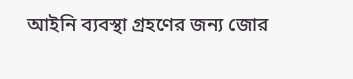আইনি ব্যবস্থা গ্রহণের জন্য জোর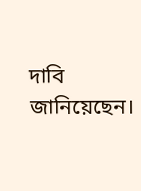দাবি জানিয়েছেন।